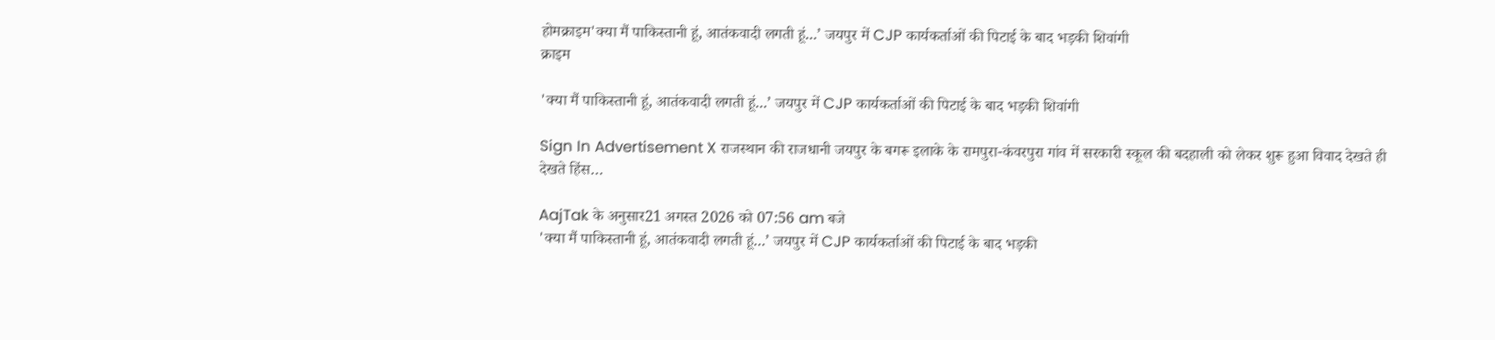होमक्राइम'क्या मैं पाकिस्तानी हूं, आतंकवादी लगती हूं...’ जयपुर में CJP कार्यकर्ताओं की पिटाई के बाद भड़की शिवांगी
क्राइम

'क्या मैं पाकिस्तानी हूं, आतंकवादी लगती हूं...’ जयपुर में CJP कार्यकर्ताओं की पिटाई के बाद भड़की शिवांगी

Sign In Advertisement X राजस्थान की राजधानी जयपुर के बगरू इलाके के रामपुरा-कंवरपुरा गांव में सरकारी स्कूल की बदहाली को लेकर शुरू हुआ विवाद देखते ही देखते हिंस…

AajTak के अनुसार21 अगस्त 2026 को 07:56 am बजे
'क्या मैं पाकिस्तानी हूं, आतंकवादी लगती हूं...’ जयपुर में CJP कार्यकर्ताओं की पिटाई के बाद भड़की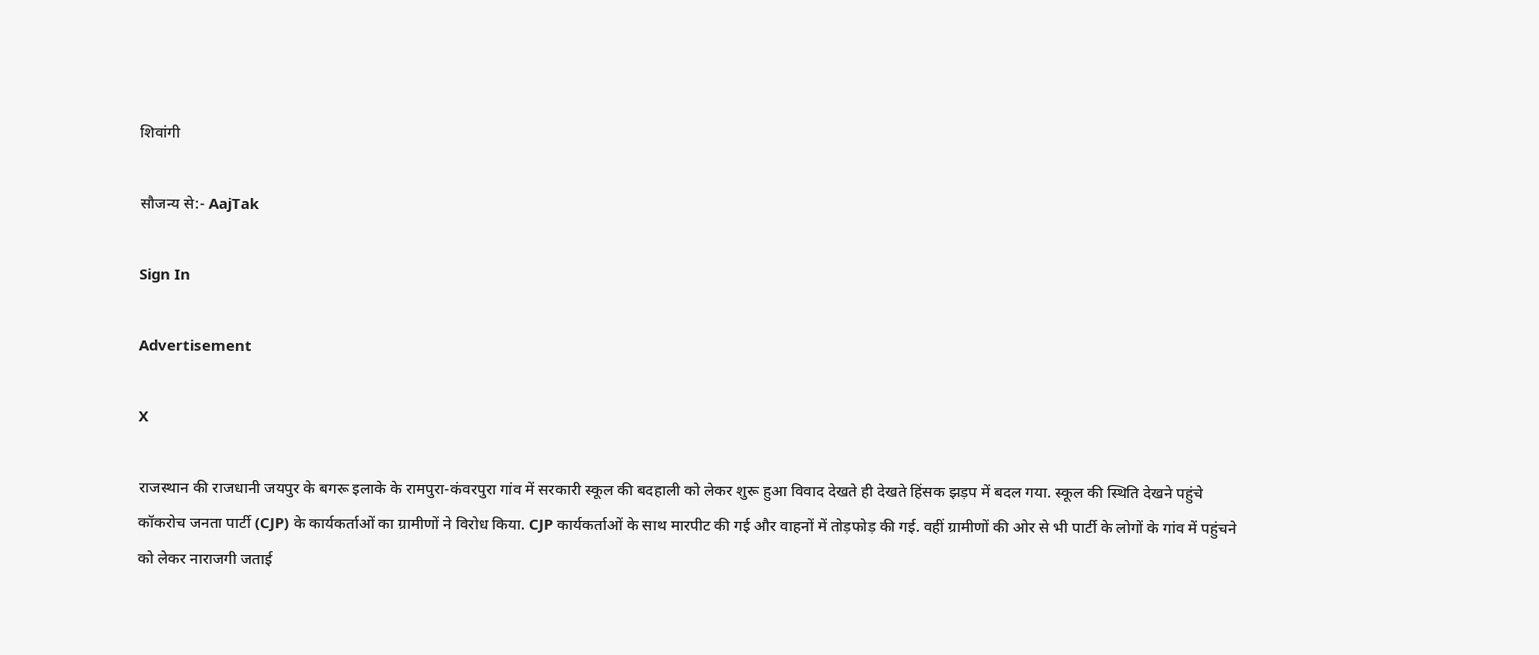शिवांगी

सौजन्य से:- AajTak

Sign In

Advertisement

X

राजस्थान की राजधानी जयपुर के बगरू इलाके के रामपुरा-कंवरपुरा गांव में सरकारी स्कूल की बदहाली को लेकर शुरू हुआ विवाद देखते ही देखते हिंसक झड़प में बदल गया. स्कूल की स्थिति देखने पहुंचे कॉकरोच जनता पार्टी (CJP) के कार्यकर्ताओं का ग्रामीणों ने विरोध किया. CJP कार्यकर्ताओं के साथ मारपीट की गई और वाहनों में तोड़फोड़ की गई. वहीं ग्रामीणों की ओर से भी पार्टी के लोगों के गांव में पहुंचने को लेकर नाराजगी जताई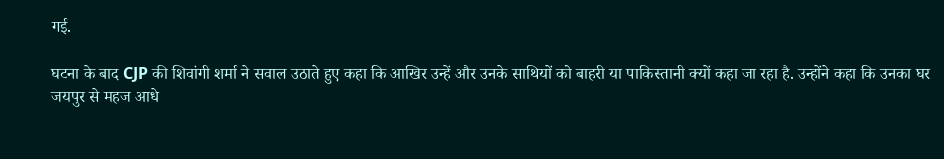गई.

घटना के बाद CJP की शिवांगी शर्मा ने सवाल उठाते हुए कहा कि आखिर उन्हें और उनके साथियों को बाहरी या पाकिस्तानी क्यों कहा जा रहा है. उन्होंने कहा कि उनका घर जयपुर से महज आधे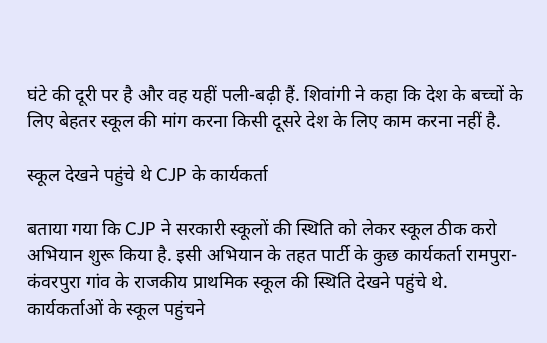घंटे की दूरी पर है और वह यहीं पली-बढ़ी हैं. शिवांगी ने कहा कि देश के बच्चों के लिए बेहतर स्कूल की मांग करना किसी दूसरे देश के लिए काम करना नहीं है.

स्कूल देखने पहुंचे थे CJP के कार्यकर्ता

बताया गया कि CJP ने सरकारी स्कूलों की स्थिति को लेकर स्कूल ठीक करो अभियान शुरू किया है. इसी अभियान के तहत पार्टी के कुछ कार्यकर्ता रामपुरा-कंवरपुरा गांव के राजकीय प्राथमिक स्कूल की स्थिति देखने पहुंचे थे. कार्यकर्ताओं के स्कूल पहुंचने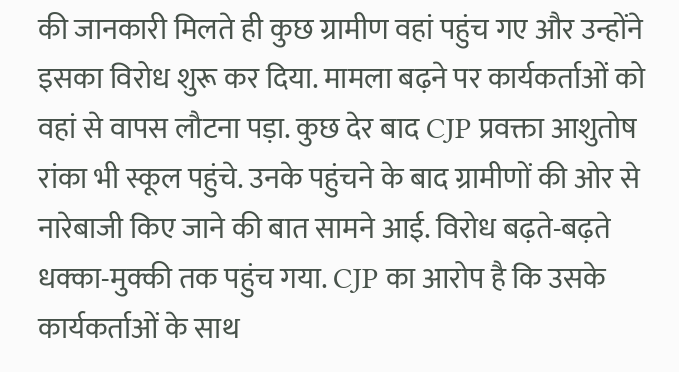की जानकारी मिलते ही कुछ ग्रामीण वहां पहुंच गए और उन्होंने इसका विरोध शुरू कर दिया. मामला बढ़ने पर कार्यकर्ताओं को वहां से वापस लौटना पड़ा. कुछ देर बाद CJP प्रवक्ता आशुतोष रांका भी स्कूल पहुंचे. उनके पहुंचने के बाद ग्रामीणों की ओर से नारेबाजी किए जाने की बात सामने आई. विरोध बढ़ते-बढ़ते धक्का-मुक्की तक पहुंच गया. CJP का आरोप है कि उसके कार्यकर्ताओं के साथ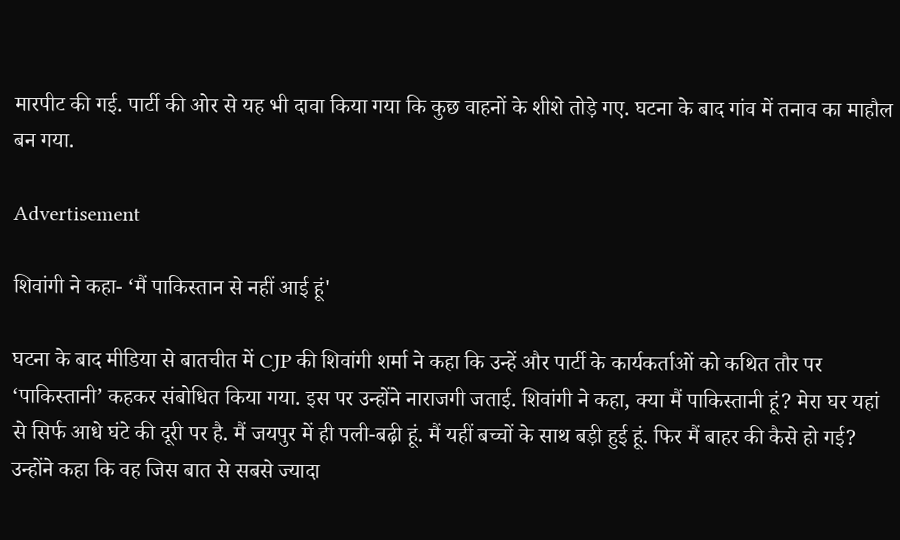मारपीट की गई. पार्टी की ओर से यह भी दावा किया गया कि कुछ वाहनों के शीशे तोड़े गए. घटना के बाद गांव में तनाव का माहौल बन गया.

Advertisement

शिवांगी ने कहा- ‘मैं पाकिस्तान से नहीं आई हूं'

घटना के बाद मीडिया से बातचीत में CJP की शिवांगी शर्मा ने कहा कि उन्हें और पार्टी के कार्यकर्ताओं को कथित तौर पर ‘पाकिस्तानी’ कहकर संबोधित किया गया. इस पर उन्होंने नाराजगी जताई. शिवांगी ने कहा, क्या मैं पाकिस्तानी हूं? मेरा घर यहां से सिर्फ आधे घंटे की दूरी पर है. मैं जयपुर में ही पली-बढ़ी हूं. मैं यहीं बच्चों के साथ बड़ी हुई हूं. फिर मैं बाहर की कैसे हो गई? उन्होंने कहा कि वह जिस बात से सबसे ज्यादा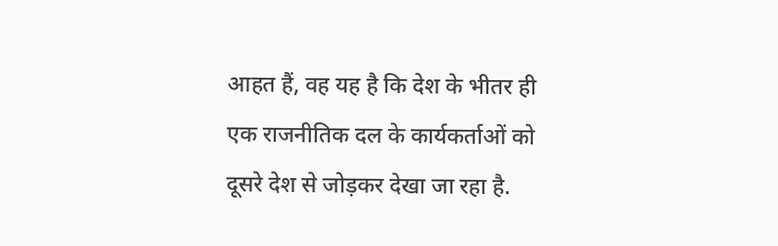आहत हैं, वह यह है कि देश के भीतर ही एक राजनीतिक दल के कार्यकर्ताओं को दूसरे देश से जोड़कर देखा जा रहा है.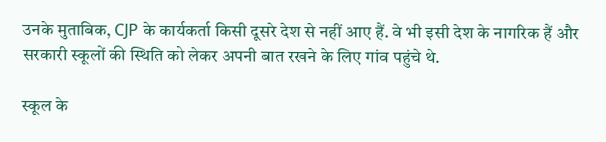उनके मुताबिक, CJP के कार्यकर्ता किसी दूसरे देश से नहीं आए हैं. वे भी इसी देश के नागरिक हैं और सरकारी स्कूलों की स्थिति को लेकर अपनी बात रखने के लिए गांव पहुंचे थे.

स्कूल के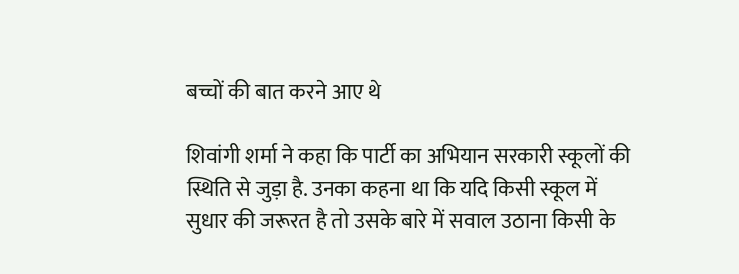बच्चों की बात करने आए थे

शिवांगी शर्मा ने कहा कि पार्टी का अभियान सरकारी स्कूलों की स्थिति से जुड़ा है. उनका कहना था कि यदि किसी स्कूल में सुधार की जरूरत है तो उसके बारे में सवाल उठाना किसी के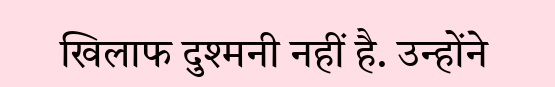खिलाफ दुश्मनी नहीं है. उन्होंने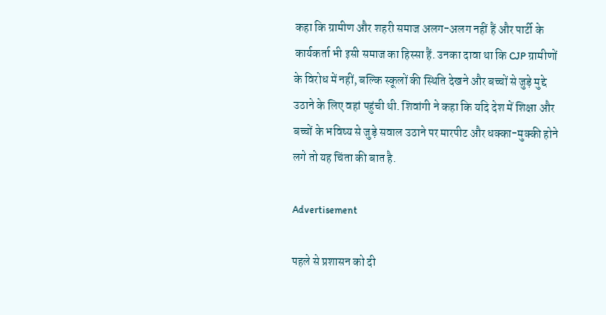कहा कि ग्रामीण और शहरी समाज अलग-अलग नहीं हैं और पार्टी के कार्यकर्ता भी इसी समाज का हिस्सा हैं. उनका दावा था कि CJP ग्रामीणों के विरोध में नहीं, बल्कि स्कूलों की स्थिति देखने और बच्चों से जुड़े मुद्दे उठाने के लिए वहां पहुंची थी. शिवांगी ने कहा कि यदि देश में शिक्षा और बच्चों के भविष्य से जुड़े सवाल उठाने पर मारपीट और धक्का-मुक्की होने लगे तो यह चिंता की बात है.

Advertisement

पहले से प्रशासन को दी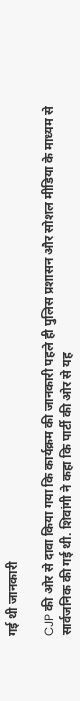गई थी जानकारी

CJP की ओर से दावा किया गया कि कार्यक्रम की जानकारी पहले ही पुलिस प्रशासन और सोशल मीडिया के माध्यम से सार्वजनिक की गई थी. शिवांगी ने कहा कि पार्टी की ओर से यह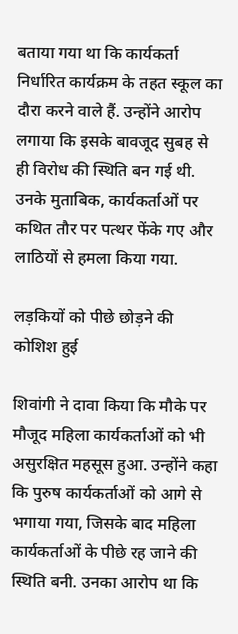बताया गया था कि कार्यकर्ता निर्धारित कार्यक्रम के तहत स्कूल का दौरा करने वाले हैं. उन्होंने आरोप लगाया कि इसके बावजूद सुबह से ही विरोध की स्थिति बन गई थी. उनके मुताबिक, कार्यकर्ताओं पर कथित तौर पर पत्थर फेंके गए और लाठियों से हमला किया गया.

लड़कियों को पीछे छोड़ने की कोशिश हुई

शिवांगी ने दावा किया कि मौके पर मौजूद महिला कार्यकर्ताओं को भी असुरक्षित महसूस हुआ. उन्होंने कहा कि पुरुष कार्यकर्ताओं को आगे से भगाया गया, जिसके बाद महिला कार्यकर्ताओं के पीछे रह जाने की स्थिति बनी. उनका आरोप था कि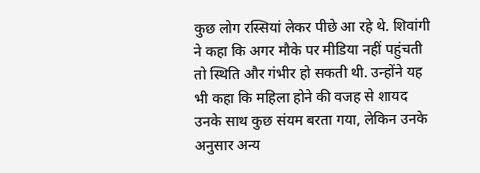कुछ लोग रस्सियां लेकर पीछे आ रहे थे. शिवांगी ने कहा कि अगर मौके पर मीडिया नहीं पहुंचती तो स्थिति और गंभीर हो सकती थी. उन्होंने यह भी कहा कि महिला होने की वजह से शायद उनके साथ कुछ संयम बरता गया, लेकिन उनके अनुसार अन्य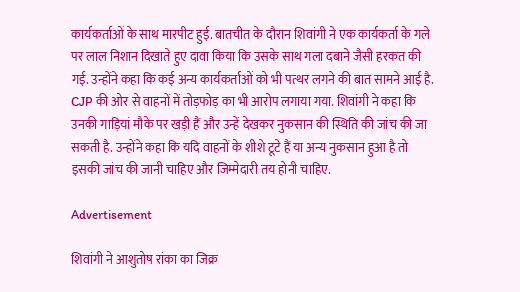कार्यकर्ताओं के साथ मारपीट हुई. बातचीत के दौरान शिवांगी ने एक कार्यकर्ता के गले पर लाल निशान दिखाते हुए दावा किया कि उसके साथ गला दबाने जैसी हरकत की गई. उन्होंने कहा कि कई अन्य कार्यकर्ताओं को भी पत्थर लगने की बात सामने आई है. CJP की ओर से वाहनों में तोड़फोड़ का भी आरोप लगाया गया. शिवांगी ने कहा कि उनकी गाड़ियां मौके पर खड़ी हैं और उन्हें देखकर नुकसान की स्थिति की जांच की जा सकती है. उन्होंने कहा कि यदि वाहनों के शीशे टूटे हैं या अन्य नुकसान हुआ है तो इसकी जांच की जानी चाहिए और जिम्मेदारी तय होनी चाहिए.

Advertisement

शिवांगी ने आशुतोष रांका का जिक्र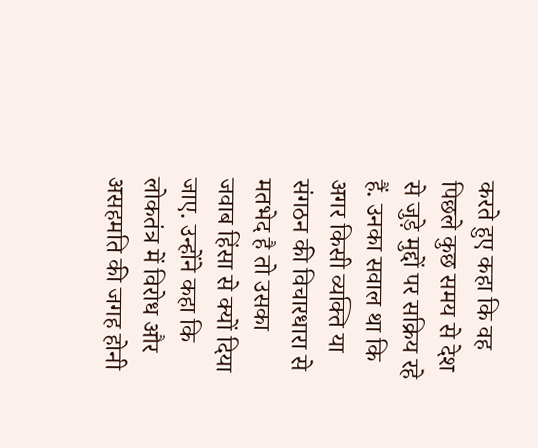करते हुए कहा कि वह पिछले कुछ समय से देश से जुड़े मुद्दों पर सक्रिय रहे हैं. उनका सवाल था कि अगर किसी व्यक्ति या संगठन की विचारधारा से मतभेद है तो उसका जवाब हिंसा से क्यों दिया जाए. उन्होंने कहा कि लोकतंत्र में विरोध और असहमति की जगह होनी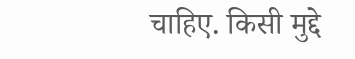चाहिए. किसी मुद्दे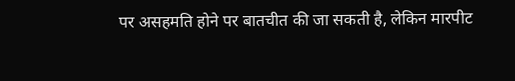पर असहमति होने पर बातचीत की जा सकती है, लेकिन मारपीट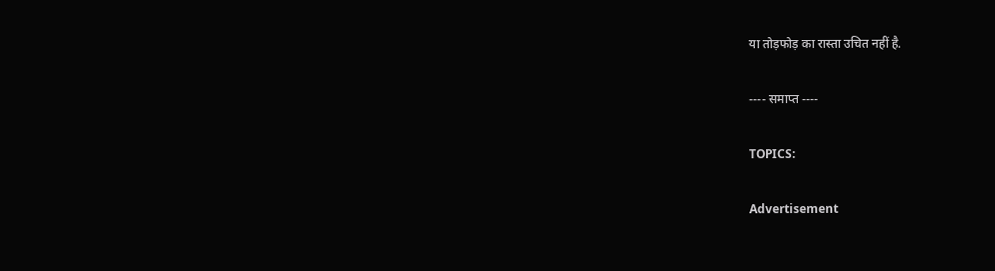या तोड़फोड़ का रास्ता उचित नहीं है.

---- समाप्त ----

TOPICS:

Advertisement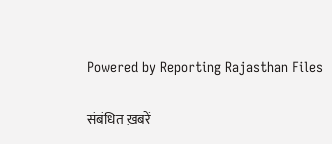Powered by Reporting Rajasthan Files

संबंधित ख़बरें